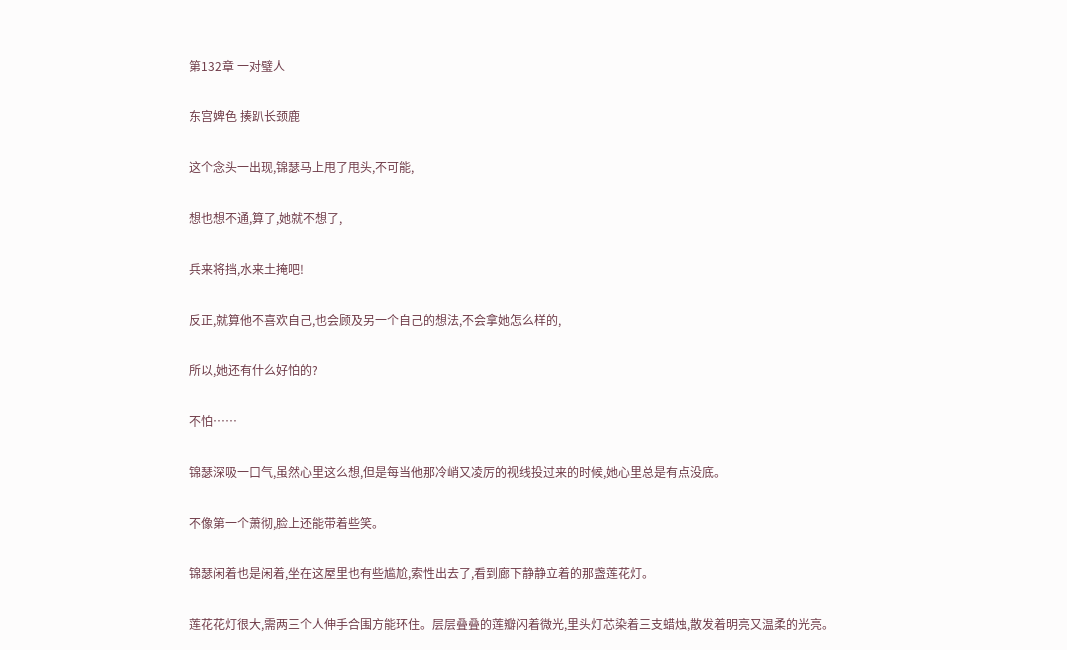第132章 一对璧人

东宫婢色 揍趴长颈鹿

这个念头一出现,锦瑟马上甩了甩头,不可能,

想也想不通,算了,她就不想了,

兵来将挡,水来土掩吧!

反正,就算他不喜欢自己,也会顾及另一个自己的想法,不会拿她怎么样的,

所以,她还有什么好怕的?

不怕……

锦瑟深吸一口气,虽然心里这么想,但是每当他那冷峭又凌厉的视线投过来的时候,她心里总是有点没底。

不像第一个萧彻,脸上还能带着些笑。

锦瑟闲着也是闲着,坐在这屋里也有些尴尬,索性出去了,看到廊下静静立着的那盏莲花灯。

莲花花灯很大,需两三个人伸手合围方能环住。层层叠叠的莲瓣闪着微光,里头灯芯染着三支蜡烛,散发着明亮又温柔的光亮。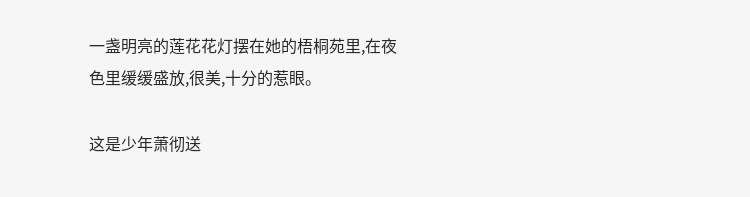一盏明亮的莲花花灯摆在她的梧桐苑里,在夜色里缓缓盛放,很美,十分的惹眼。

这是少年萧彻送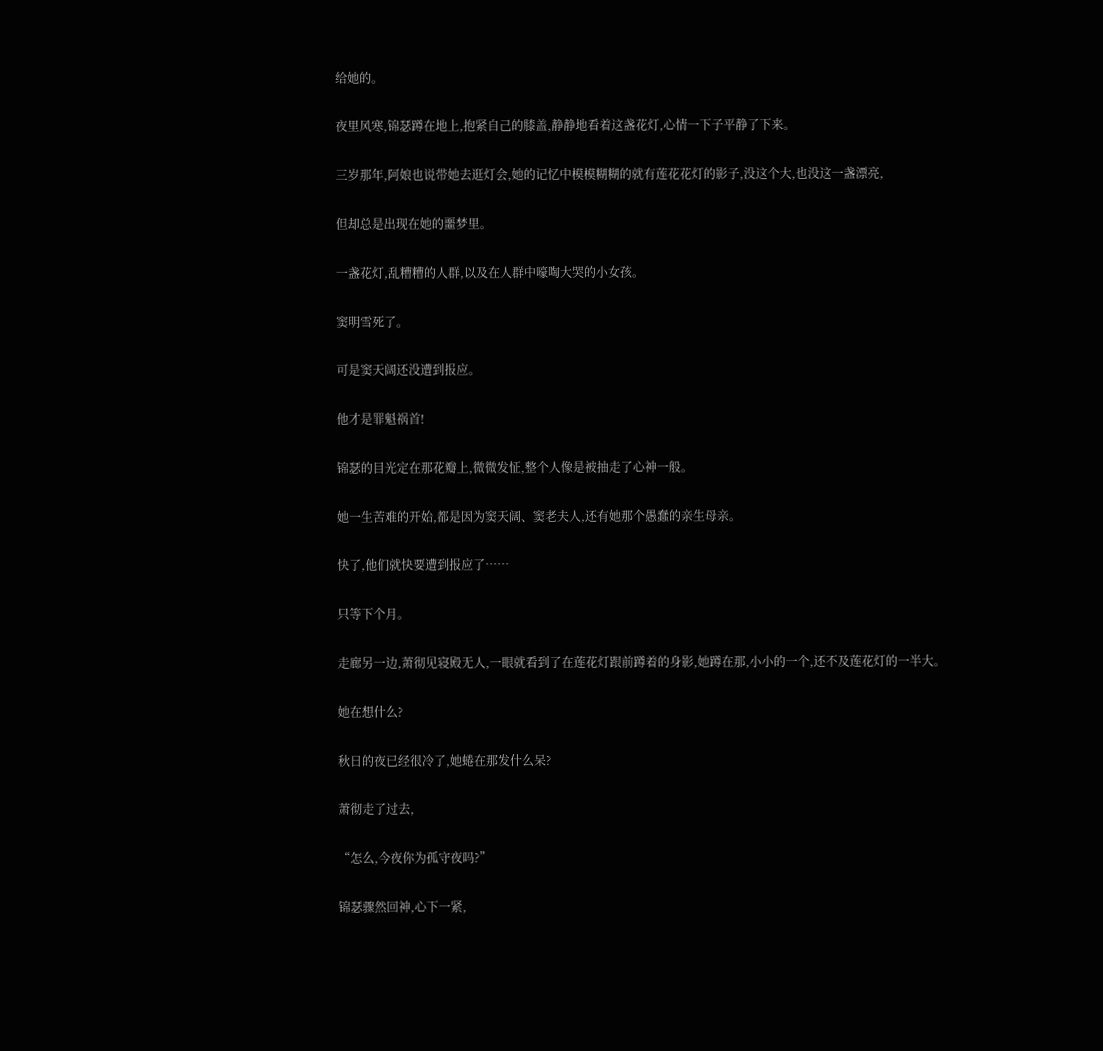给她的。

夜里风寒,锦瑟蹲在地上,抱紧自己的膝盖,静静地看着这盏花灯,心情一下子平静了下来。

三岁那年,阿娘也说带她去逛灯会,她的记忆中模模糊糊的就有莲花花灯的影子,没这个大,也没这一盏漂亮,

但却总是出现在她的噩梦里。

一盏花灯,乱糟糟的人群,以及在人群中嚎啕大哭的小女孩。

窦明雪死了。

可是窦天阔还没遭到报应。

他才是罪魁祸首!

锦瑟的目光定在那花瓣上,微微发怔,整个人像是被抽走了心神一般。

她一生苦难的开始,都是因为窦天阔、窦老夫人,还有她那个愚蠢的亲生母亲。

快了,他们就快要遭到报应了……

只等下个月。

走廊另一边,萧彻见寝殿无人,一眼就看到了在莲花灯跟前蹲着的身影,她蹲在那,小小的一个,还不及莲花灯的一半大。

她在想什么?

秋日的夜已经很冷了,她蜷在那发什么呆?

萧彻走了过去,

“怎么,今夜你为孤守夜吗?”

锦瑟骤然回神,心下一紧,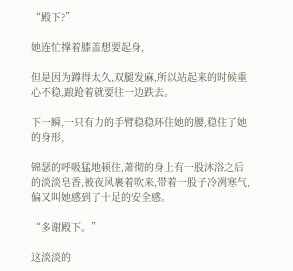“殿下?”

她连忙撑着膝盖想要起身,

但是因为蹲得太久,双腿发麻,所以站起来的时候重心不稳,踉跄着就要往一边跌去。

下一瞬,一只有力的手臂稳稳环住她的腰,稳住了她的身形,

锦瑟的呼吸猛地顿住,萧彻的身上有一股沐浴之后的淡淡皂香,被夜风裹着吹来,带着一股子冷冽寒气,偏又叫她感到了十足的安全感。

“多谢殿下。”

这淡淡的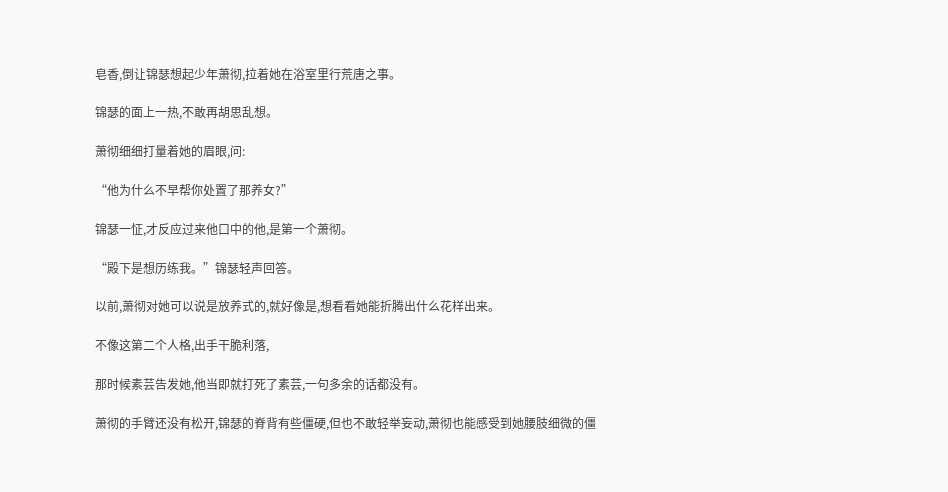皂香,倒让锦瑟想起少年萧彻,拉着她在浴室里行荒唐之事。

锦瑟的面上一热,不敢再胡思乱想。

萧彻细细打量着她的眉眼,问:

“他为什么不早帮你处置了那养女?”

锦瑟一怔,才反应过来他口中的他,是第一个萧彻。

“殿下是想历练我。”锦瑟轻声回答。

以前,萧彻对她可以说是放养式的,就好像是,想看看她能折腾出什么花样出来。

不像这第二个人格,出手干脆利落,

那时候素芸告发她,他当即就打死了素芸,一句多余的话都没有。

萧彻的手臂还没有松开,锦瑟的脊背有些僵硬,但也不敢轻举妄动,萧彻也能感受到她腰肢细微的僵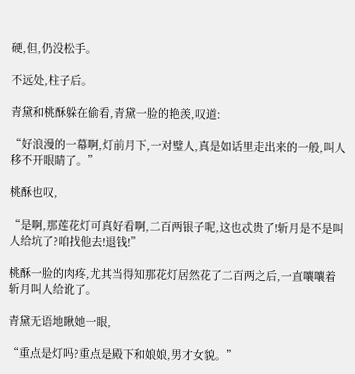硬,但,仍没松手。

不远处,柱子后。

青黛和桃酥躲在偷看,青黛一脸的艳羡,叹道:

“好浪漫的一幕啊,灯前月下,一对璧人,真是如话里走出来的一般,叫人移不开眼睛了。”

桃酥也叹,

“是啊,那莲花灯可真好看啊,二百两银子呢,这也忒贵了!斩月是不是叫人给坑了?咱找他去!退钱!”

桃酥一脸的肉疼,尤其当得知那花灯居然花了二百两之后,一直嚷嚷着斩月叫人给讹了。

青黛无语地瞅她一眼,

“重点是灯吗?重点是殿下和娘娘,男才女貌。”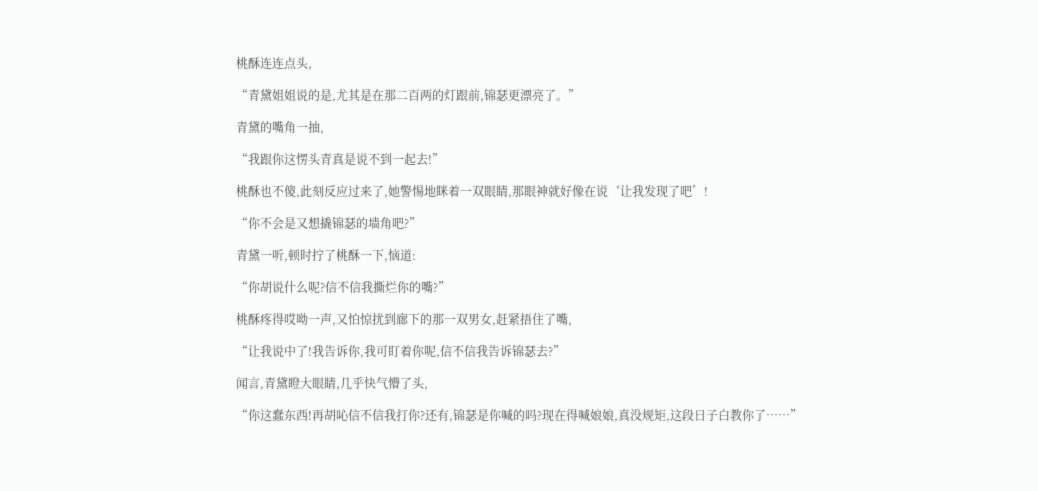桃酥连连点头,

“青黛姐姐说的是,尤其是在那二百两的灯跟前,锦瑟更漂亮了。”

青黛的嘴角一抽,

“我跟你这愣头青真是说不到一起去!”

桃酥也不傻,此刻反应过来了,她警惕地眯着一双眼睛,那眼神就好像在说‘让我发现了吧’!

“你不会是又想撬锦瑟的墙角吧?”

青黛一听,顿时拧了桃酥一下,恼道:

“你胡说什么呢?信不信我撕烂你的嘴?”

桃酥疼得哎呦一声,又怕惊扰到廊下的那一双男女,赶紧捂住了嘴,

“让我说中了!我告诉你,我可盯着你呢,信不信我告诉锦瑟去?”

闻言,青黛瞪大眼睛,几乎快气懵了头,

“你这蠢东西!再胡吣信不信我打你?还有,锦瑟是你喊的吗?现在得喊娘娘,真没规矩,这段日子白教你了……”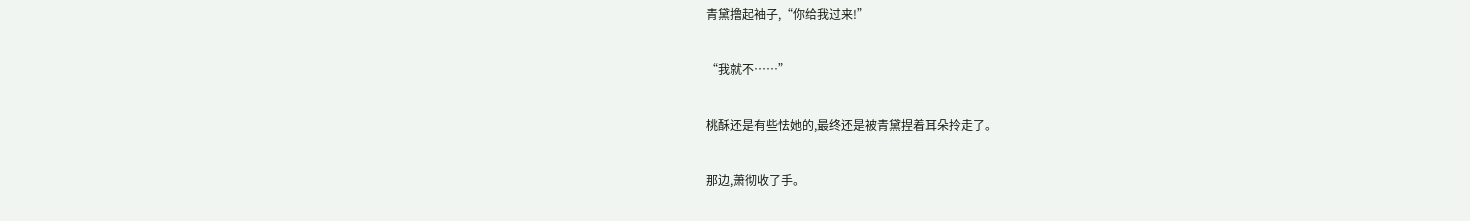青黛撸起袖子,“你给我过来!”

“我就不……”

桃酥还是有些怯她的,最终还是被青黛捏着耳朵拎走了。

那边,萧彻收了手。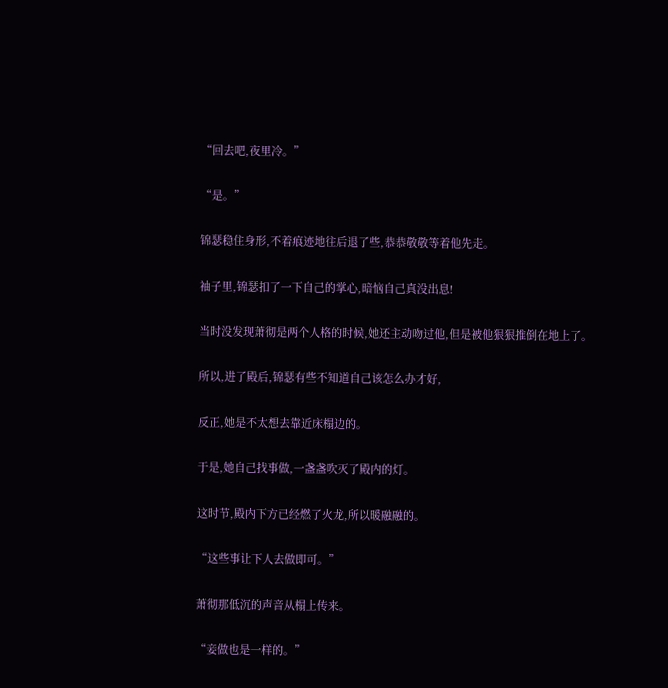“回去吧,夜里冷。”

“是。”

锦瑟稳住身形,不着痕迹地往后退了些,恭恭敬敬等着他先走。

袖子里,锦瑟扣了一下自己的掌心,暗恼自己真没出息!

当时没发现萧彻是两个人格的时候,她还主动吻过他,但是被他狠狠推倒在地上了。

所以,进了殿后,锦瑟有些不知道自己该怎么办才好,

反正,她是不太想去靠近床榻边的。

于是,她自己找事做,一盏盏吹灭了殿内的灯。

这时节,殿内下方已经燃了火龙,所以暖融融的。

“这些事让下人去做即可。”

萧彻那低沉的声音从榻上传来。

“妾做也是一样的。”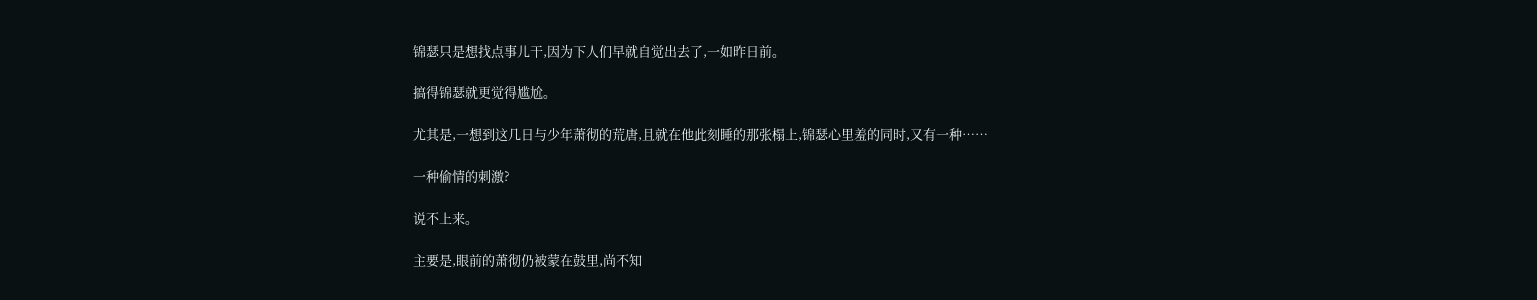锦瑟只是想找点事儿干,因为下人们早就自觉出去了,一如昨日前。

搞得锦瑟就更觉得尴尬。

尤其是,一想到这几日与少年萧彻的荒唐,且就在他此刻睡的那张榻上,锦瑟心里羞的同时,又有一种……

一种偷情的刺激?

说不上来。

主要是,眼前的萧彻仍被蒙在鼓里,尚不知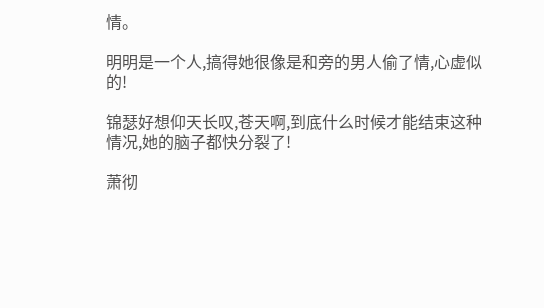情。

明明是一个人,搞得她很像是和旁的男人偷了情,心虚似的!

锦瑟好想仰天长叹,苍天啊,到底什么时候才能结束这种情况,她的脑子都快分裂了!

萧彻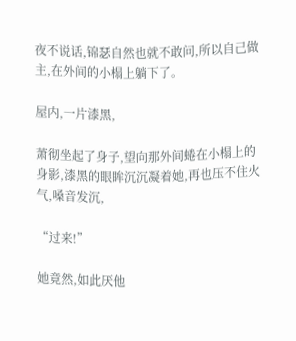夜不说话,锦瑟自然也就不敢问,所以自己做主,在外间的小榻上躺下了。

屋内,一片漆黑,

萧彻坐起了身子,望向那外间蜷在小榻上的身影,漆黑的眼眸沉沉凝着她,再也压不住火气,嗓音发沉,

“过来!”

她竟然,如此厌他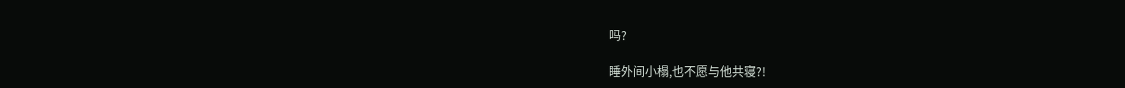吗?

睡外间小榻,也不愿与他共寝?!